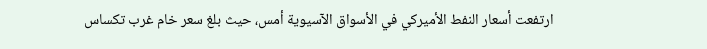ارتفعت أسعار النفط الأميركي في الأسواق الآسيوية أمس، حيث بلغ سعر خام غرب تكساس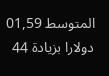المتوسط 01,59 دولارا بزيادة 44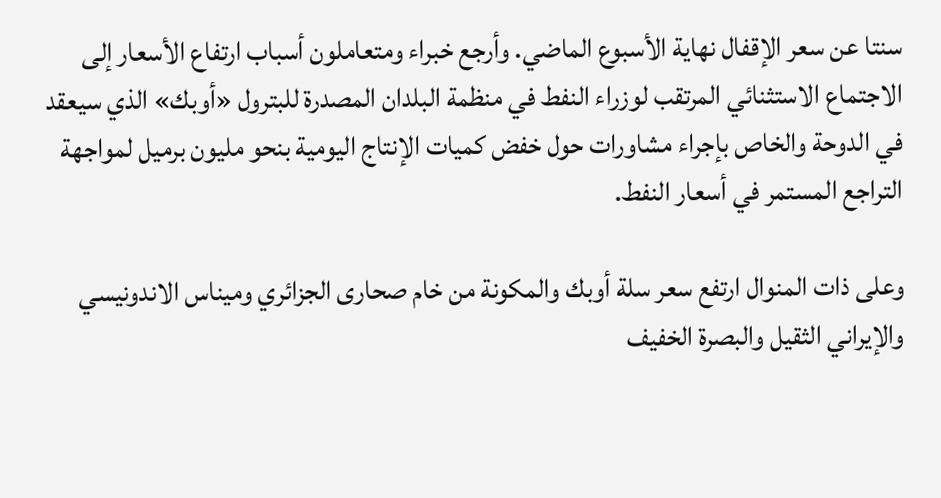سنتا عن سعر الإقفال نهاية الأسبوع الماضي. وأرجع خبراء ومتعاملون أسباب ارتفاع الأسعار إلى الاجتماع الاستثنائي المرتقب لوزراء النفط في منظمة البلدان المصدرة للبترول «أوبك» الذي سيعقد في الدوحة والخاص بإجراء مشاورات حول خفض كميات الإنتاج اليومية بنحو مليون برميل لمواجهة التراجع المستمر في أسعار النفط.

وعلى ذات المنوال ارتفع سعر سلة أوبك والمكونة من خام صحارى الجزائري وميناس الاندونيسي والإيراني الثقيل والبصرة الخفيف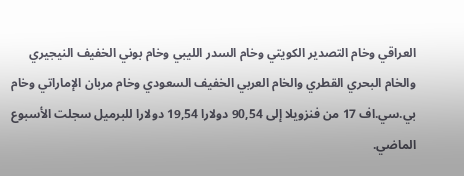العراقي وخام التصدير الكويتي وخام السدر الليبي وخام بوني الخفيف النيجيري والخام البحري القطري والخام العربي الخفيف السعودي وخام مربان الإماراتي وخام بي.سي.اف 17 من فنزويلا إلى 90,54 دولارا 19,54 دولارا للبرميل سجلت الأسبوع الماضي.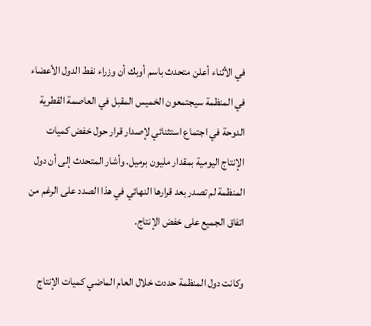في الأثناء أعلن متحدث باسم أوبك أن وزراء نفط الدول الأعضاء في المنظمة سيجتمعون الخميس المقبل في العاصمة القطرية الدوحة في اجتماع استثنائي لإصدار قرار حول خفض كميات الإنتاج اليومية بمقدار مليون برميل. وأشار المتحدث إلى أن دول المنظمة لم تصدر بعد قرارها النهائي في هذا الصدد على الرغم من اتفاق الجميع على خفض الإنتاج.

وكانت دول المنظمة حددت خلال العام الماضي كميات الإنتاج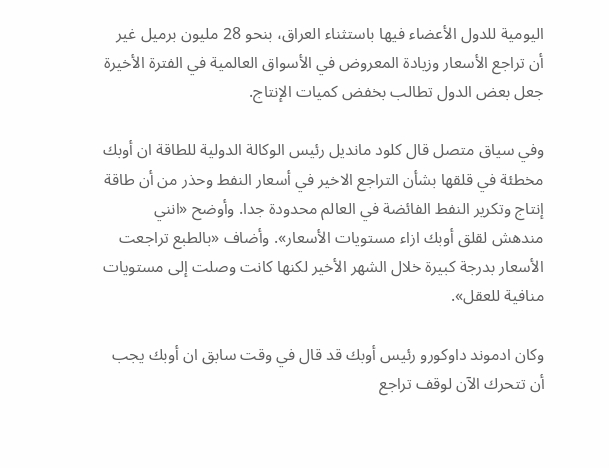اليومية للدول الأعضاء فيها باستثناء العراق، بنحو 28 مليون برميل غير أن تراجع الأسعار وزيادة المعروض في الأسواق العالمية في الفترة الأخيرة جعل بعض الدول تطالب بخفض كميات الإنتاج.

وفي سياق متصل قال كلود مانديل رئيس الوكالة الدولية للطاقة ان أوبك مخطئة في قلقها بشأن التراجع الاخير في أسعار النفط وحذر من أن طاقة إنتاج وتكرير النفط الفائضة في العالم محدودة جدا. وأوضح «انني مندهش لقلق أوبك ازاء مستويات الأسعار». وأضاف «بالطبع تراجعت الأسعار بدرجة كبيرة خلال الشهر الأخير لكنها كانت وصلت إلى مستويات منافية للعقل».

وكان ادموند داوكورو رئيس أوبك قد قال في وقت سابق ان أوبك يجب أن تتحرك الآن لوقف تراجع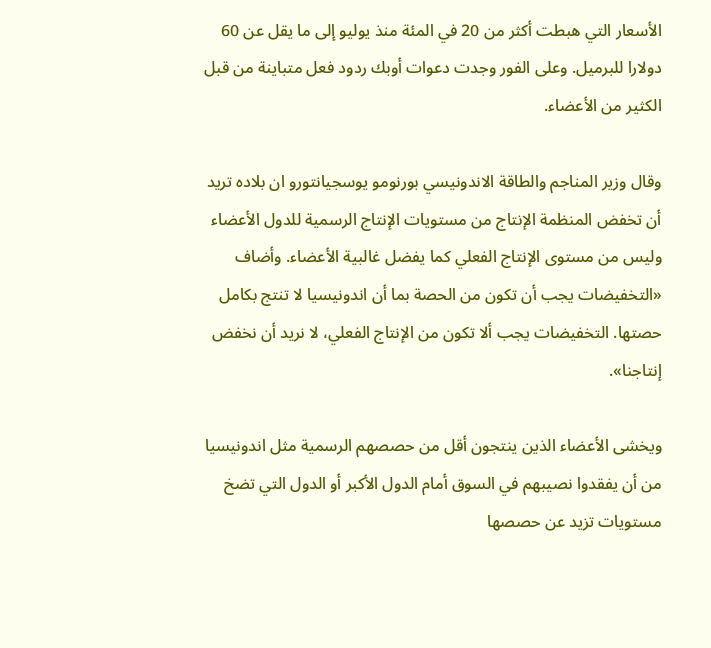الأسعار التي هبطت أكثر من 20 في المئة منذ يوليو إلى ما يقل عن 60 دولارا للبرميل. وعلى الفور وجدت دعوات أوبك ردود فعل متباينة من قبل الكثير من الأعضاء.

وقال وزير المناجم والطاقة الاندونيسي بورنومو يوسجيانتورو ان بلاده تريد أن تخفض المنظمة الإنتاج من مستويات الإنتاج الرسمية للدول الأعضاء وليس من مستوى الإنتاج الفعلي كما يفضل غالبية الأعضاء. وأضاف «التخفيضات يجب أن تكون من الحصة بما أن اندونيسيا لا تنتج بكامل حصتها. التخفيضات يجب ألا تكون من الإنتاج الفعلي، لا نريد أن نخفض إنتاجنا».

ويخشى الأعضاء الذين ينتجون أقل من حصصهم الرسمية مثل اندونيسيا من أن يفقدوا نصيبهم في السوق أمام الدول الأكبر أو الدول التي تضخ مستويات تزيد عن حصصها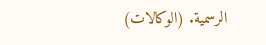الرسمية. (الوكالات)